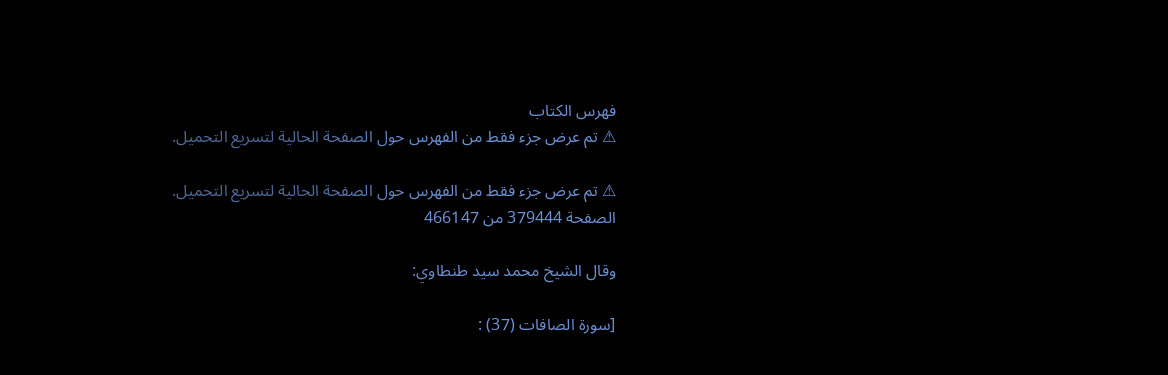فهرس الكتاب
⚠ تم عرض جزء فقط من الفهرس حول الصفحة الحالية لتسريع التحميل.

⚠ تم عرض جزء فقط من الفهرس حول الصفحة الحالية لتسريع التحميل.
الصفحة 379444 من 466147

وقال الشيخ محمد سيد طنطاوي:

[سورة الصافات (37) :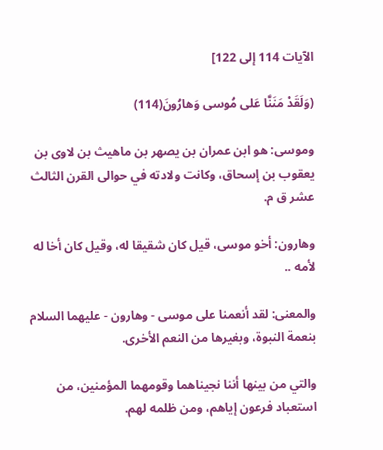الآيات 114 إلى 122]

(وَلَقَدْ مَنَنَّا عَلى مُوسى وَهارُونَ(114)

وموسى: هو ابن عمران بن يصهر بن ماهيث بن لاوى بن يعقوب بن إسحاق، وكانت ولادته في حوالى القرن الثالث عشر ق م.

وهارون: أخو موسى، قيل كان شقيقا له، وقيل كان أخا له لأمه ..

والمعنى: لقد أنعمنا على موسى - وهارون - عليهما السلام بنعمة النبوة، وبغيرها من النعم الأخرى.

والتي من بينها أننا نجيناهما وقومهما المؤمنين، من استعباد فرعون إياهم، ومن ظلمه لهم.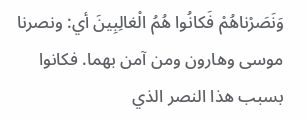وَنَصَرْناهُمْ فَكانُوا هُمُ الْغالِبِينَ أي: ونصرنا موسى وهارون ومن آمن بهما. فكانوا بسبب هذا النصر الذي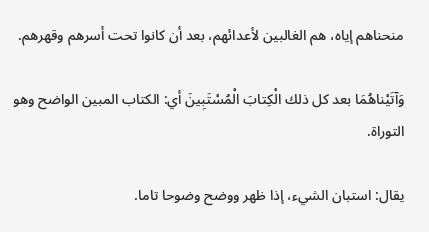منحناهم إياه، هم الغالبين لأعدائهم، بعد أن كانوا تحت أسرهم وقهرهم.

وَآتَيْناهُمَا بعد كل ذلك الْكِتابَ الْمُسْتَبِينَ أي: الكتاب المبين الواضح وهو التوراة.

يقال: استبان الشيء، إذا ظهر ووضح وضوحا تاما.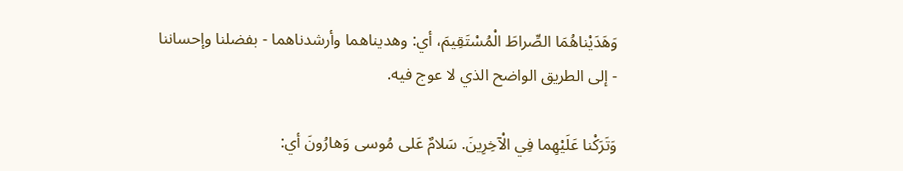وَهَدَيْناهُمَا الصِّراطَ الْمُسْتَقِيمَ، أي: وهديناهما وأرشدناهما - بفضلنا وإحساننا - إلى الطريق الواضح الذي لا عوج فيه.

وَتَرَكْنا عَلَيْهِما فِي الْآخِرِينَ. سَلامٌ عَلى مُوسى وَهارُونَ أي: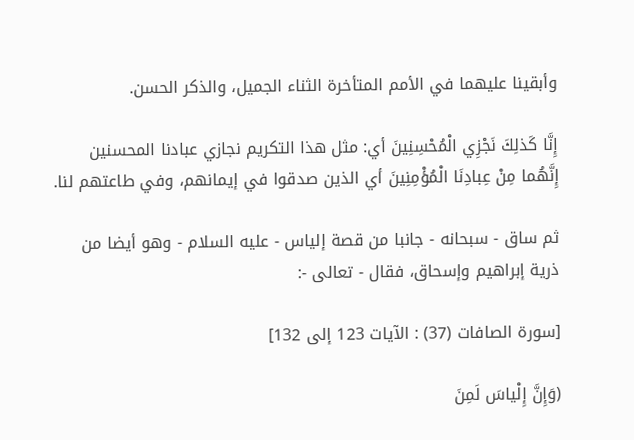وأبقينا عليهما في الأمم المتأخرة الثناء الجميل، والذكر الحسن.

إِنَّا كَذلِكَ نَجْزِي الْمُحْسِنِينَ أي: مثل هذا التكريم نجازي عبادنا المحسنين إِنَّهُما مِنْ عِبادِنَا الْمُؤْمِنِينَ أي الذين صدقوا في إيمانهم، وفي طاعتهم لنا.

ثم ساق - سبحانه - جانبا من قصة إلياس - عليه السلام - وهو أيضا من ذرية إبراهيم وإسحاق، فقال - تعالى -:

[سورة الصافات (37) : الآيات 123 إلى 132]

(وَإِنَّ إِلْياسَ لَمِنَ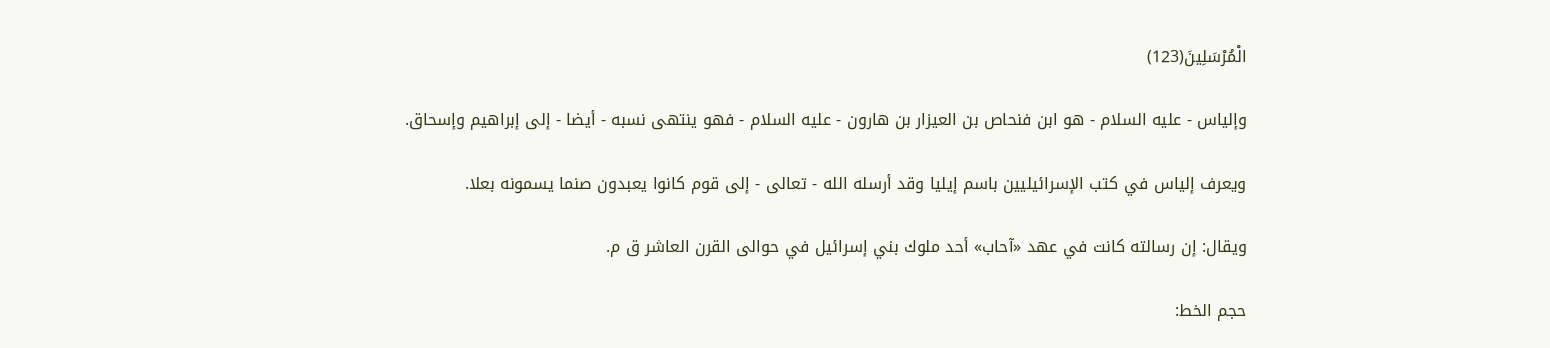الْمُرْسَلِينَ(123)

وإلياس - عليه السلام - هو ابن فنحاص بن العيزار بن هارون - عليه السلام - فهو ينتهى نسبه - أيضا - إلى إبراهيم وإسحاق.

ويعرف إلياس في كتب الإسرائيليين باسم إيليا وقد أرسله الله - تعالى - إلى قوم كانوا يعبدون صنما يسمونه بعلا.

ويقال: إن رسالته كانت في عهد «آحاب» أحد ملوك بني إسرائيل في حوالى القرن العاشر ق م.

حجم الخط: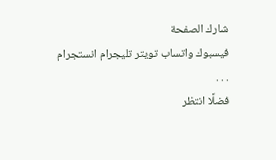شارك الصفحة
فيسبوك واتساب تويتر تليجرام انستجرام
. . .
فضلًا انتظر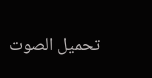تحميل الصوت